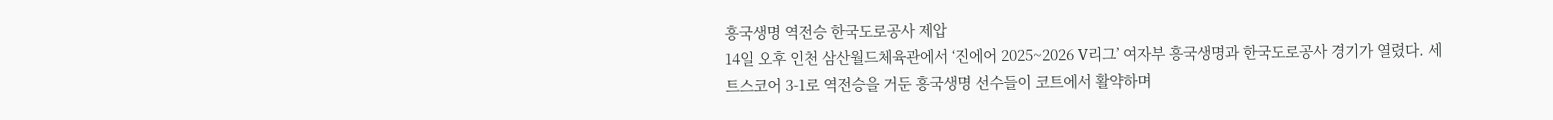흥국생명 역전승 한국도로공사 제압
14일 오후 인천 삼산월드체육관에서 ‘진에어 2025~2026 V리그’ 여자부 흥국생명과 한국도로공사 경기가 열렸다. 세트스코어 3-1로 역전승을 거둔 흥국생명 선수들이 코트에서 활약하며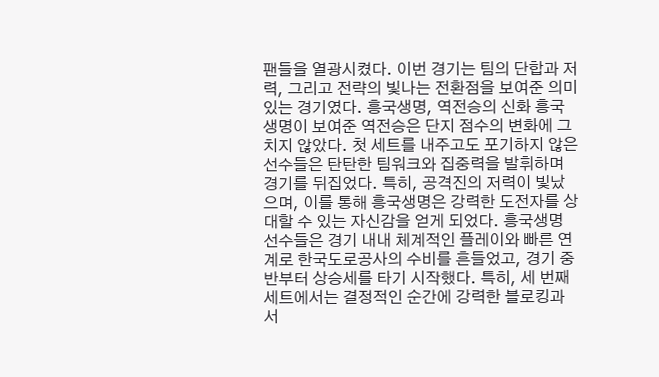팬들을 열광시켰다. 이번 경기는 팀의 단합과 저력, 그리고 전략의 빛나는 전환점을 보여준 의미 있는 경기였다. 흥국생명, 역전승의 신화 흥국생명이 보여준 역전승은 단지 점수의 변화에 그치지 않았다. 첫 세트를 내주고도 포기하지 않은 선수들은 탄탄한 팀워크와 집중력을 발휘하며 경기를 뒤집었다. 특히, 공격진의 저력이 빛났으며, 이를 통해 흥국생명은 강력한 도전자를 상대할 수 있는 자신감을 얻게 되었다. 흥국생명 선수들은 경기 내내 체계적인 플레이와 빠른 연계로 한국도로공사의 수비를 흔들었고, 경기 중반부터 상승세를 타기 시작했다. 특히, 세 번째 세트에서는 결정적인 순간에 강력한 블로킹과 서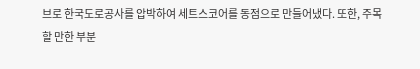브로 한국도로공사를 압박하여 세트스코어를 동점으로 만들어냈다. 또한, 주목할 만한 부분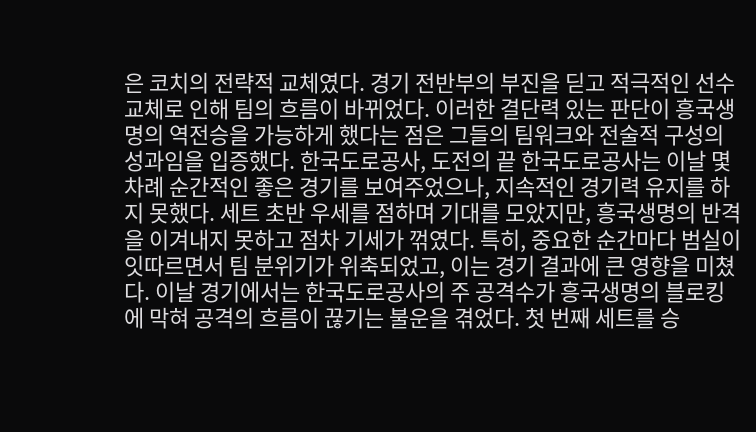은 코치의 전략적 교체였다. 경기 전반부의 부진을 딛고 적극적인 선수 교체로 인해 팀의 흐름이 바뀌었다. 이러한 결단력 있는 판단이 흥국생명의 역전승을 가능하게 했다는 점은 그들의 팀워크와 전술적 구성의 성과임을 입증했다. 한국도로공사, 도전의 끝 한국도로공사는 이날 몇 차례 순간적인 좋은 경기를 보여주었으나, 지속적인 경기력 유지를 하지 못했다. 세트 초반 우세를 점하며 기대를 모았지만, 흥국생명의 반격을 이겨내지 못하고 점차 기세가 꺾였다. 특히, 중요한 순간마다 범실이 잇따르면서 팀 분위기가 위축되었고, 이는 경기 결과에 큰 영향을 미쳤다. 이날 경기에서는 한국도로공사의 주 공격수가 흥국생명의 블로킹에 막혀 공격의 흐름이 끊기는 불운을 겪었다. 첫 번째 세트를 승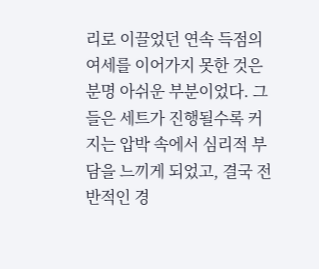리로 이끌었던 연속 득점의 여세를 이어가지 못한 것은 분명 아쉬운 부분이었다. 그들은 세트가 진행될수록 커지는 압박 속에서 심리적 부담을 느끼게 되었고, 결국 전반적인 경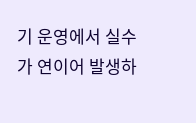기 운영에서 실수가 연이어 발생하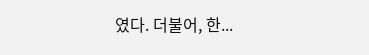였다. 더불어, 한...